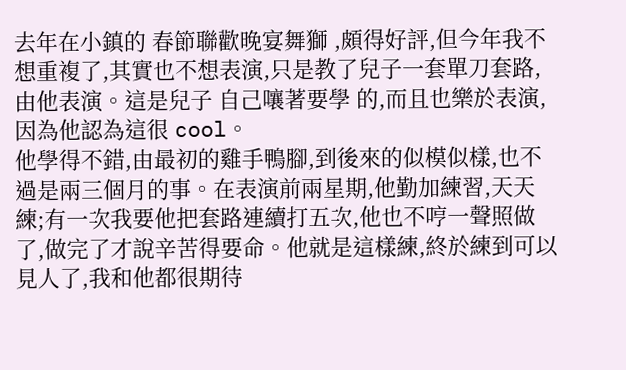去年在小鎮的 春節聯歡晚宴舞獅 ,頗得好評,但今年我不想重複了,其實也不想表演,只是教了兒子一套單刀套路,由他表演。這是兒子 自己嚷著要學 的,而且也樂於表演,因為他認為這很 cool。
他學得不錯,由最初的雞手鴨腳,到後來的似模似樣,也不過是兩三個月的事。在表演前兩星期,他勤加練習,天天練;有一次我要他把套路連續打五次,他也不哼一聲照做了,做完了才說辛苦得要命。他就是這樣練,終於練到可以見人了,我和他都很期待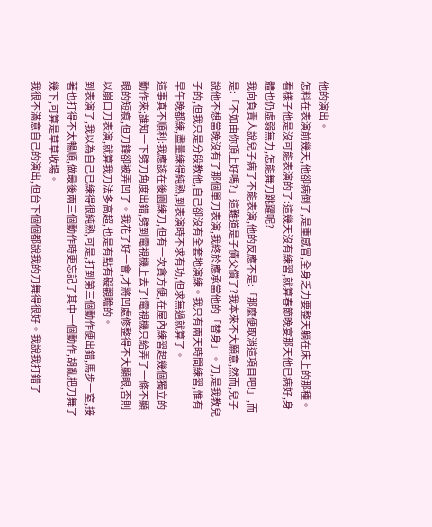他的演出。
怎料在表演前幾天,他卻病倒了,是重感冒,全身乏力要整天躺在床上的那種。看樣子他是沒可能表演的了:這幾天沒有練習,就算春節晚宴那天他已病好,身體也仍虛弱無力,怎能舞刀跳躍呢?
我向負責人說兒子病了不能表演,他的反應不是:「那麼便取消這項目吧!」,而是:「不如由你頂上好嗎?」這難道是子債父償了?我本來不大願意,然而,兒子說他不想當晚沒有了那個單刀表演,我終於應承當他的「替身」。刀,是我教兒子的,但我只是分段教他,自己卻沒有全套地演練。我只有兩天時間練習,惟有早午晚都練,盡量練得純熟,到表演時不求有功,但求無過就算了。
這事真不順利:我應該在後園練刀,但有一次貪方便,在屋內練習起幾個獨立的動作來;誰知一下劈刀角度出錯,劈到電視機上去了!電視機只給弄了一條不顯眼的短痕,但刀鋒卻被弄凹了。我花了好一會,才將凹處修整得不大顯眼,否則以崩口刀表演,就算我刀法多高超,也是有點有礙觀瞻的。
到表演了,我以為自己已練得很純熟,可是,打到第三個動作便出錯,馬步一窒,接著也打得不太暢順,做最後兩三個動作時更忘記了其中一個動作,胡亂把刀舞了幾下,可算是草草收場。
我很不滿意自己的演出,但台下個個都說我的刀舞得很好。我說我打錯了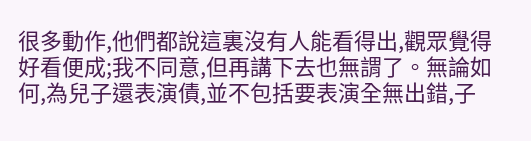很多動作,他們都說這裏沒有人能看得出,觀眾覺得好看便成;我不同意,但再講下去也無謂了。無論如何,為兒子還表演債,並不包括要表演全無出錯,子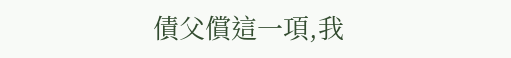債父償這一項,我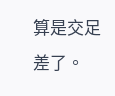算是交足差了。